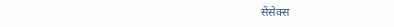सेंसेक्स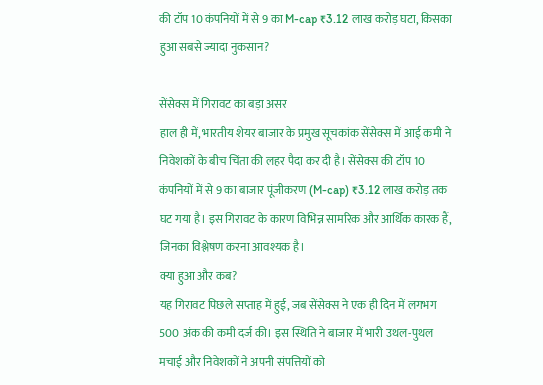की टॉप 10 कंपनियों में से 9 का M-cap ₹3.12 लाख करोड़ घटा, किसका हुआ सबसे ज्यादा नुकसान?

सेंसेक्स में गिरावट का बड़ा असर
हाल ही में, भारतीय शेयर बाजार के प्रमुख सूचकांक सेंसेक्स में आई कमी ने निवेशकों के बीच चिंता की लहर पैदा कर दी है। सेंसेक्स की टॉप 10 कंपनियों में से 9 का बाजार पूंजीकरण (M-cap) ₹3.12 लाख करोड़ तक घट गया है। इस गिरावट के कारण विभिन्न सामरिक और आर्थिक कारक हैं, जिनका विश्लेषण करना आवश्यक है।
क्या हुआ और कब?
यह गिरावट पिछले सप्ताह में हुई, जब सेंसेक्स ने एक ही दिन में लगभग 500 अंक की कमी दर्ज की। इस स्थिति ने बाजार में भारी उथल-पुथल मचाई और निवेशकों ने अपनी संपत्तियों को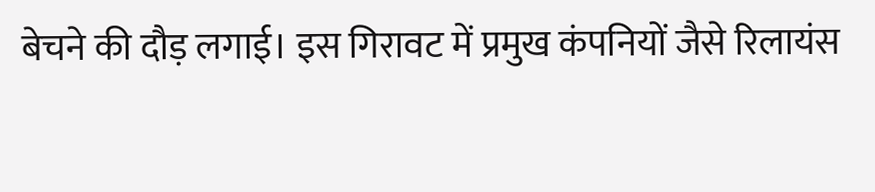बेचने की दौड़ लगाई। इस गिरावट में प्रमुख कंपनियों जैसे रिलायंस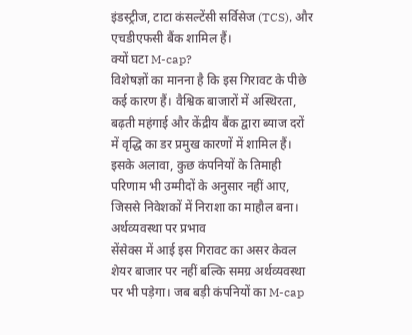इंडस्ट्रीज, टाटा कंसल्टेंसी सर्विसेज (TCS), और एचडीएफसी बैंक शामिल हैं।
क्यों घटा M-cap?
विशेषज्ञों का मानना है कि इस गिरावट के पीछे कई कारण हैं। वैश्विक बाजारों में अस्थिरता, बढ़ती महंगाई और केंद्रीय बैंक द्वारा ब्याज दरों में वृद्धि का डर प्रमुख कारणों में शामिल हैं। इसके अलावा, कुछ कंपनियों के तिमाही परिणाम भी उम्मीदों के अनुसार नहीं आए, जिससे निवेशकों में निराशा का माहौल बना।
अर्थव्यवस्था पर प्रभाव
सेंसेक्स में आई इस गिरावट का असर केवल शेयर बाजार पर नहीं बल्कि समग्र अर्थव्यवस्था पर भी पड़ेगा। जब बड़ी कंपनियों का M-cap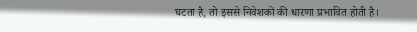घटता है, तो इससे निवेशकों की धारणा प्रभावित होती है।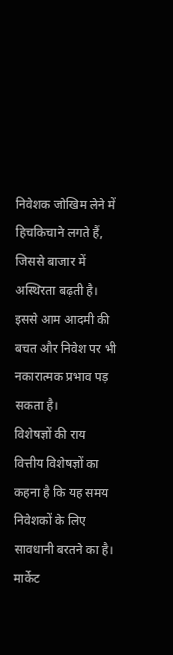निवेशक जोखिम लेने में हिचकिचाने लगते हैं, जिससे बाजार में अस्थिरता बढ़ती है। इससे आम आदमी की बचत और निवेश पर भी नकारात्मक प्रभाव पड़ सकता है।
विशेषज्ञों की राय
वित्तीय विशेषज्ञों का कहना है कि यह समय निवेशकों के लिए सावधानी बरतने का है। मार्केट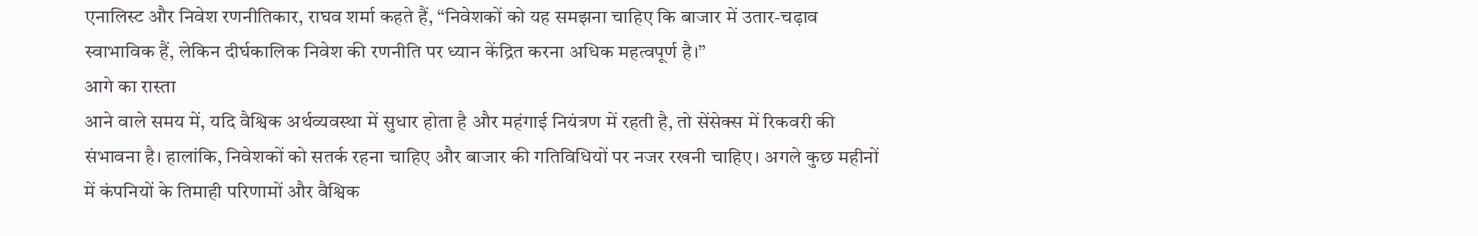एनालिस्ट और निवेश रणनीतिकार, राघव शर्मा कहते हैं, “निवेशकों को यह समझना चाहिए कि बाजार में उतार-चढ़ाव स्वाभाविक हैं, लेकिन दीर्घकालिक निवेश की रणनीति पर ध्यान केंद्रित करना अधिक महत्वपूर्ण है।”
आगे का रास्ता
आने वाले समय में, यदि वैश्विक अर्थव्यवस्था में सुधार होता है और महंगाई नियंत्रण में रहती है, तो सेंसेक्स में रिकवरी की संभावना है। हालांकि, निवेशकों को सतर्क रहना चाहिए और बाजार की गतिविधियों पर नजर रखनी चाहिए। अगले कुछ महीनों में कंपनियों के तिमाही परिणामों और वैश्विक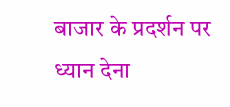बाजार के प्रदर्शन पर ध्यान देना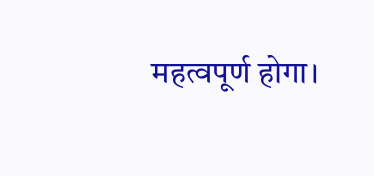महत्वपूर्ण होगा।